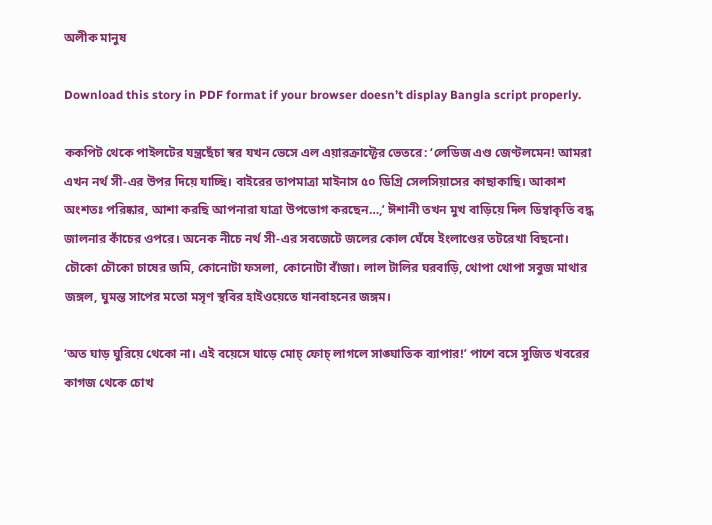অলীক মানুষ

Download this story in PDF format if your browser doesn’t display Bangla script properly.

ককপিট থেকে পাইলটের যন্ত্রছেঁচা স্বর যখন ভেসে এল এয়ারক্রাফ্টের ভেতরে: ‘লেডিজ এণ্ড জেণ্টলমেন! আমরা এখন নর্থ সী-এর উপর দিয়ে যাচ্ছি। বাইরের তাপমাত্রা মাইনাস ৫০ ডিগ্রি সেলসিয়াসের কাছাকাছি। আকাশ অংশতঃ পরিষ্কার, আশা করছি আপনারা যাত্রা উপভোগ করছেন…,’ ঈশানী তখন মুখ বাড়িয়ে দিল ডিম্বাকৃতি বদ্ধ জালনার কাঁচের ওপরে। অনেক নীচে নর্থ সী-এর সবজেটে জলের কোল ঘেঁষে ইংলাণ্ডের তটরেখা বিছনো। চৌকো চৌকো চাষের জমি, কোনোটা ফসলা, কোনোটা বাঁজা। লাল টালির ঘরবাড়ি, থোপা থোপা সবুজ মাথার জঙ্গল, ঘুমন্ত সাপের মতো মসৃণ স্থবির হাইওয়েতে যানবাহনের জঙ্গম।

‘অত ঘাড় ঘুরিয়ে থেকো না। এই বয়েসে ঘাড়ে মোচ্ ফোচ্ লাগলে সাঙ্ঘাতিক ব্যাপার!’ পাশে বসে সুজিত খবরের কাগজ থেকে চোখ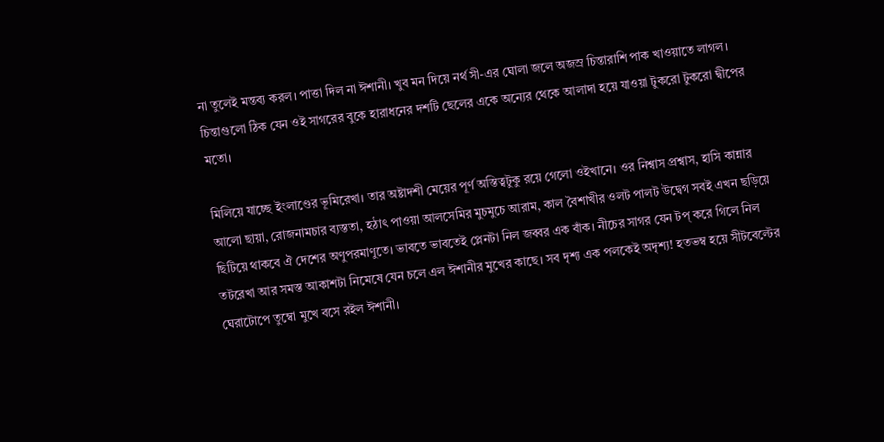না তুলেই মন্তব্য করল। পাত্তা দিল না ঈশানী। খুব মন দিয়ে নর্থ সী-এর ঘোলা জলে অজস্র চিন্তারাশি পাক খাওয়াতে লাগল। চিন্তাগুলো ঠিক যেন ওই সাগরের বুকে হারাধনের দশটি ছেলের একে অন্যের থেকে আলাদা হয়ে যাওয়া টুকরো টুকরো দ্বীপের মতো।

মিলিয়ে যাচ্ছে ইংলাণ্ডের ভূমিরেখা। তার অষ্টাদশী মেয়ের পূর্ণ অস্তিত্বটুকু রয়ে গেলো ওইখানে। ওর নিশ্বাস প্রশ্বাস, হাসি কান্নার আলো ছায়া, রোজনামচার ব্যস্ততা, হঠাৎ পাওয়া আলসেমির মুচমুচে আরাম, কাল বৈশাখীর ওলট পালট উদ্বেগ সবই এখন ছড়িয়ে ছিটিয়ে থাকবে ঐ দেশের অণুপরমাণুতে। ভাবতে ভাবতেই প্লেনটা নিল জব্বর এক বাঁক। নীচের সাগর যেন টপ্ করে গিলে নিল তটরেখা আর সমস্ত আকাশটা নিমেষে যেন চলে এল ঈশানীর মুখের কাছে। সব দৃশ্য এক পলকেই অদৃশ্য! হতভম্ব হয়ে সীটবেল্টের ঘেরাটোপে তুম্বো মুখে বসে রইল ঈশানী।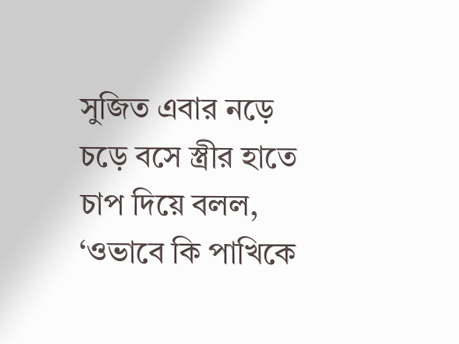সুজিত এবার নড়ে চড়ে বসে স্ত্রীর হাতে চাপ দিয়ে বলল, ‘ওভাবে কি পাখিকে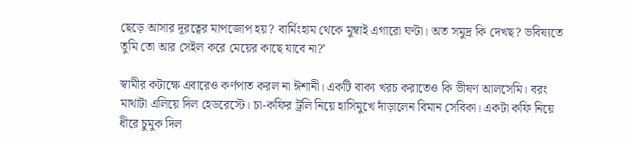ছেড়ে আসার দূরত্বের মাপজোপ হয়? বার্মিংহাম থেকে মুম্বাই এগারো ঘণ্টা। অত সমুদ্র কি দেখছ? ভবিষ্যতে তুমি তো আর সেইল করে মেয়ের কাছে যাবে না?’

স্বামীর কটাক্ষে এবারেও কর্ণপাত করল না ঈশানী। একটি বাক্য খরচ করাতেও কি ভীষণ আলসেমি। বরং মাথাটা এলিয়ে দিল হেডরেস্টে। চা-কফির ট্রলি নিয়ে হাসিমুখে দাঁড়ালেন বিমান সেবিকা। একটা কফি নিয়ে ধীরে চুমুক দিল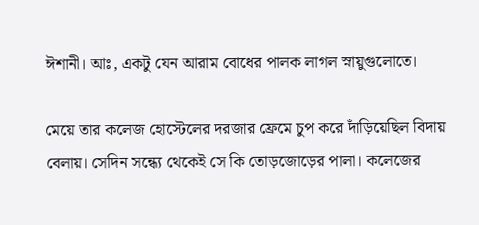ঈশানী। আঃ, একটু যেন আরাম বোধের পালক লাগল স্নায়ুগুলোতে।

মেয়ে তার কলেজ হোস্টেলের দরজার ফ্রেমে চুপ করে দাঁড়িয়েছিল বিদায় বেলায়। সেদিন সন্ধ্যে থেকেই সে কি তোড়জোড়ের পালা। কলেজের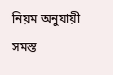নিয়ম অনুযায়ী সমস্ত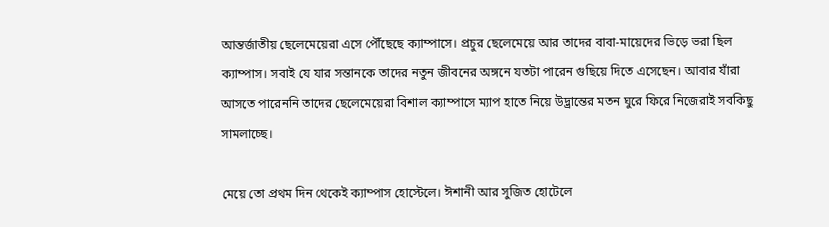আন্তর্জাতীয় ছেলেমেয়েরা এসে পৌঁছেছে ক্যাম্পাসে। প্রচুর ছেলেমেয়ে আর তাদের বাবা-মায়েদের ভিড়ে ভরা ছিল ক্যাম্পাস। সবাই যে যার সন্তানকে তাদের নতুন জীবনের অঙ্গনে যতটা পারেন গুছিয়ে দিতে এসেছেন। আবার যাঁরা আসতে পারেননি তাদের ছেলেমেয়েরা বিশাল ক্যাম্পাসে ম‍্যাপ হাতে নিয়ে উদ্ভ্রান্তের মতন ঘুরে ফিরে নিজেরাই সবকিছু সামলাচ্ছে।

মেয়ে তো প্রথম দিন থেকেই ক্যাম্পাস হোস্টেলে। ঈশানী আর সুজিত হোটেলে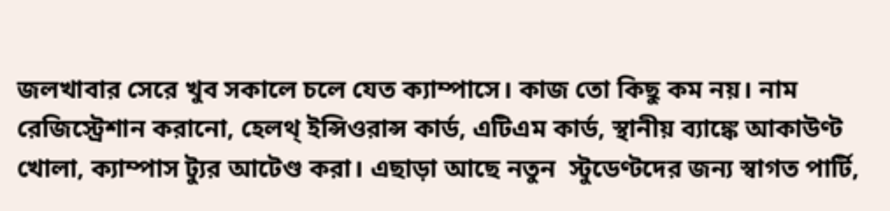জলখাবার সেরে খুব সকালে চলে যেত ক্যাম্পাসে। কাজ তো কিছু কম নয়। নাম রেজিস্ট্রেশান করানো, হেলথ্ ইন্সিওরান্স কার্ড, এটিএম কার্ড, স্থানীয় ব্যাঙ্কে আকাউণ্ট খোলা, ক্যাম্পাস ট্যুর আটেণ্ড করা। এছাড়া আছে নতুন  স্টুডেণ্টদের জন্য স্বাগত পার্টি,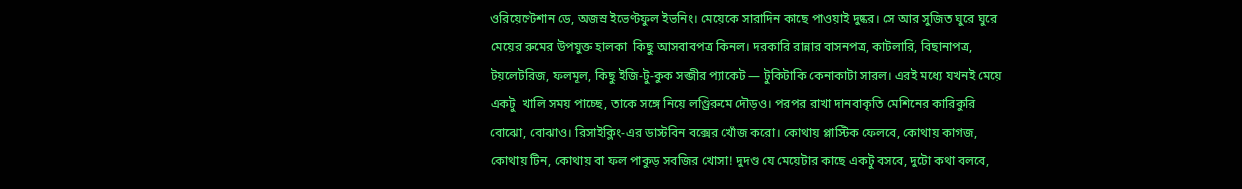ওরিয়েণ্টেশান ডে, অজস্র ইভেণ্টফুল ইভনিং। মেয়েকে সারাদিন কাছে পাওয়াই দুষ্কর। সে আর সুজিত ঘুরে ঘুরে মেয়ের রুমের উপযুক্ত হালকা  কিছু আসবাবপত্র কিনল। দরকারি রান্নার বাসনপত্র, কাটলারি, বিছানাপত্র, টয়লেটরিজ, ফলমূল, কিছু ইজি-টু-কুক সব্জীর প্যাকেট — টুকিটাকি কেনাকাটা সারল। এরই মধ্যে যখনই মেয়ে একটু  খালি সময় পাচ্ছে, তাকে সঙ্গে নিয়ে লণ্ড্রিরুমে দৌড়ও। পরপর রাখা দানবাকৃতি মেশিনের কারিকুরি বোঝো, বোঝাও। রিসাইক্লিং-এর ডাস্টবিন বক্সের খোঁজ করো। কোথায় প্লাস্টিক ফেলবে, কোথায় কাগজ, কোথায় টিন, কোথায় বা ফল পাকুড় সবজির খোসা! দুদণ্ড যে মেয়েটার কাছে একটু বসবে, দুটো কথা বলবে,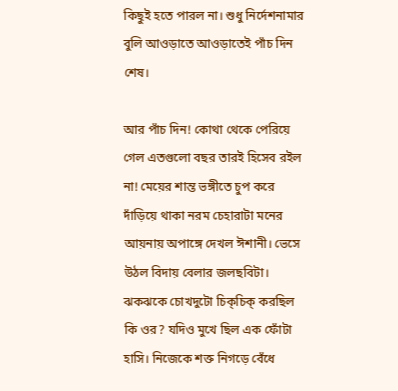কিছুই হতে পারল না। শুধু নির্দেশনামার বুলি আওড়াতে আওড়াতেই পাঁচ দিন শেষ।

আর পাঁচ দিন! কোথা থেকে পেরিয়ে গেল এতগুলো বছর তারই হিসেব রইল না! মেয়ের শান্ত ভঙ্গীতে চুপ করে দাঁড়িয়ে থাকা নরম চেহারাটা মনের আয়নায় অপাঙ্গে দেখল ঈশানী। ভেসে উঠল বিদায় বেলার জলছবিটা। ঝকঝকে চোখদুটো চিক্চিক্ করছিল কি ওর? যদিও মুখে ছিল এক ফোঁটা হাসি। নিজেকে শক্ত নিগড়ে বেঁধে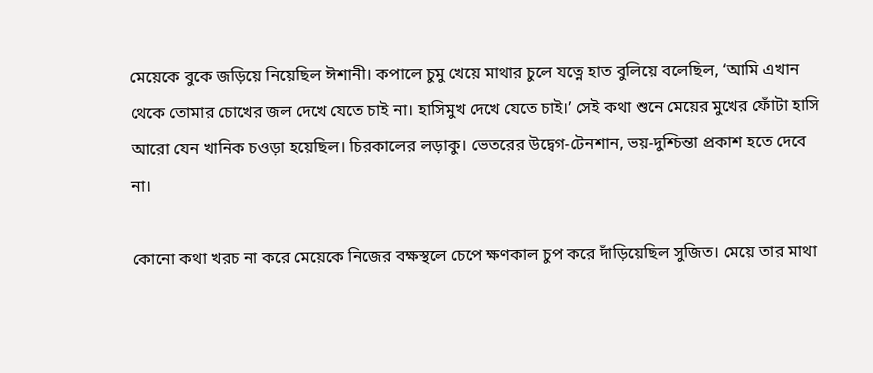মেয়েকে বুকে জড়িয়ে নিয়েছিল ঈশানী। কপালে চুমু খেয়ে মাথার চুলে যত্নে হাত বুলিয়ে বলেছিল, ‘আমি এখান থেকে তোমার চোখের জল দেখে যেতে চাই না। হাসিমুখ দেখে যেতে চাই।’ সেই কথা শুনে মেয়ের মুখের ফোঁটা হাসি আরো যেন খানিক চওড়া হয়েছিল। চিরকালের লড়াকু। ভেতরের উদ্বেগ-টেনশান, ভয়-দুশ্চিন্তা প্রকাশ হতে দেবে না।

কোনো কথা খরচ না করে মেয়েকে নিজের বক্ষস্থলে চেপে ক্ষণকাল চুপ করে দাঁড়িয়েছিল সুজিত। মেয়ে তার মাথা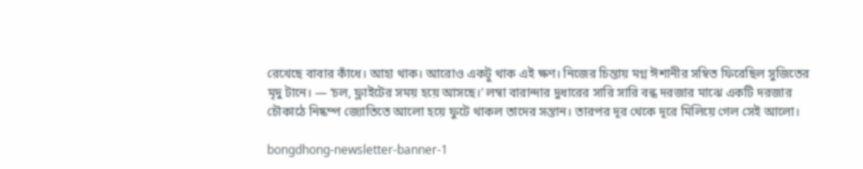রেখেছে বাবার কাঁধে। আহা থাক। আরোও একটু থাক এই ক্ষণ। নিজের চিন্তায় মগ্ন ঈশানীর সম্বিত ফিরেছিল সুজিতের মৃদু টানে। — ‘চল, ফ্লাইটের সময় হয়ে আসছে।’ লম্বা বারান্দার দুধারের সারি সারি বন্ধ দরজার মাঝে একটি দরজার চৌকাঠে নিষ্কম্প জ্যোতিতে আলো হয়ে ফুটে থাকল তাদের সন্তান। তারপর দূর থেকে দূরে মিলিয়ে গেল সেই আলো।

bongdhong-newsletter-banner-1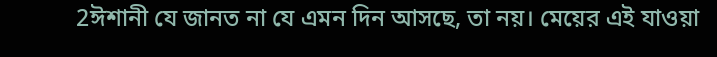2ঈশানী যে জানত না যে এমন দিন আসছে, তা নয়। মেয়ের এই যাওয়া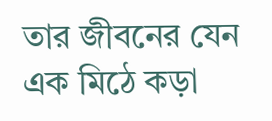তার জীবনের যেন এক মিঠে কড়া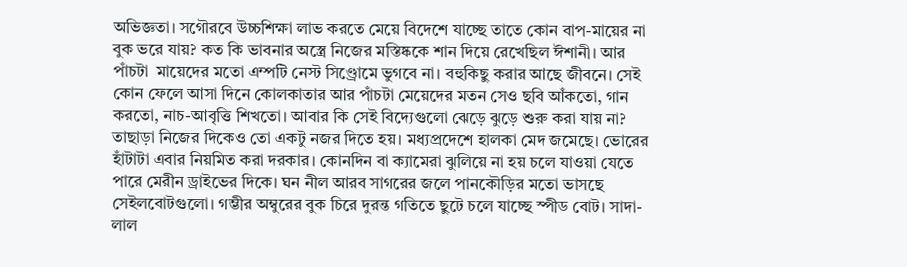অভিজ্ঞতা। সগৌরবে উচ্চশিক্ষা লাভ করতে মেয়ে বিদেশে যাচ্ছে তাতে কোন বাপ-মায়ের না বুক ভরে যায়? কত কি ভাবনার অস্ত্রে নিজের মস্তিষ্ককে শান দিয়ে রেখেছিল ঈশানী। আর পাঁচটা  মায়েদের মতো এম্পটি নেস্ট সিণ্ড্রোমে ভুগবে না। বহুকিছু করার আছে জীবনে। সেই কোন ফেলে আসা দিনে কোলকাতার আর পাঁচটা মেয়েদের মতন সেও ছবি আঁকতো, গান করতো, নাচ-আবৃত্তি শিখতো। আবার কি সেই বিদ্যেগুলো ঝেড়ে ঝুড়ে শুরু করা যায় না? তাছাড়া নিজের দিকেও তো একটু নজর দিতে হয়। মধ্যপ্রদেশে হালকা মেদ জমেছে। ভোরের হাঁটাটা এবার নিয়মিত করা দরকার। কোনদিন বা ক্যামেরা ঝুলিয়ে না হয় চলে যাওয়া যেতে পারে মেরীন ড্রাইভের দিকে। ঘন নীল আরব সাগরের জলে পানকৌড়ির মতো ভাসছে সেইলবোটগুলো। গম্ভীর অম্বুরের বুক চিরে দুরন্ত গতিতে ছুটে চলে যাচ্ছে স্পীড বোট। সাদা-লাল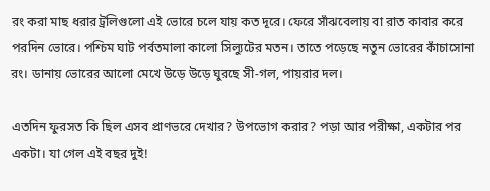রং করা মাছ ধরার ট্রলিগুলো এই ভোরে চলে যায় কত দূরে। ফেরে সাঁঝবেলায় বা রাত কাবার করে পরদিন ভোরে। পশ্চিম ঘাট পর্বতমালা কালো সিল্যুটের মতন। তাতে পড়েছে নতুন ভোরের কাঁচাসোনা রং। ডানায় ভোরের আলো মেখে উড়ে উড়ে ঘুরছে সী-গল, পায়রার দল।

এতদিন ফুরসত কি ছিল এসব প্রাণভরে দেখার? উপভোগ করার? পড়া আর পরীক্ষা, একটার পর একটা। যা গেল এই বছর দুই!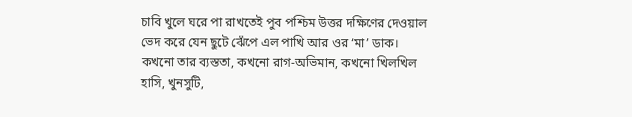চাবি খুলে ঘরে পা রাখতেই পুব পশ্চিম উত্তর দক্ষিণের দেওয়াল ভেদ করে যেন ছুটে ঝেঁপে এল পাখি আর ওর ‘মা’ ডাক। কখনো তার ব্যস্ততা, কখনো রাগ-অভিমান, কখনো খিলখিল হাসি, খুনসুটি,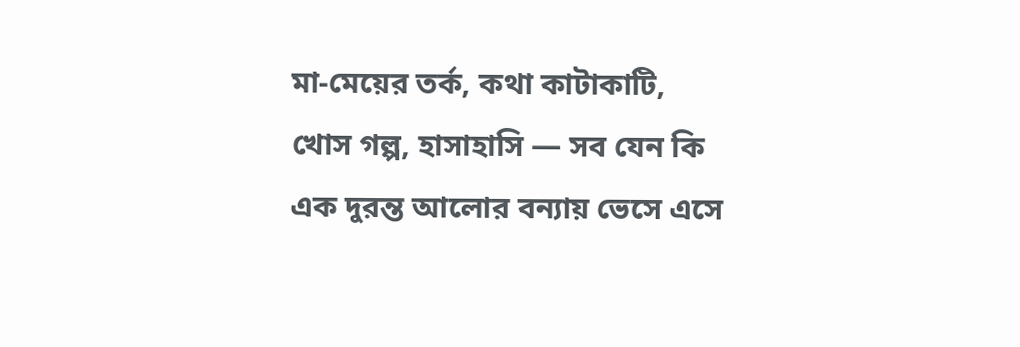মা-মেয়ের তর্ক, কথা কাটাকাটি, খোস গল্প, হাসাহাসি — সব যেন কি এক দুরন্ত আলোর বন্যায় ভেসে এসে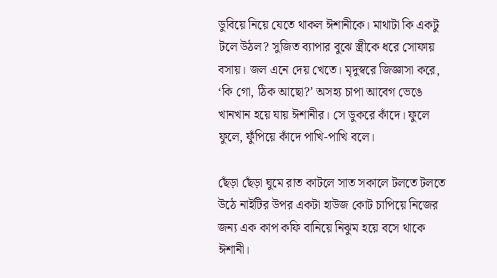ডুবিয়ে নিয়ে যেতে থাকল ঈশানীকে। মাথাটা কি একটু টলে উঠল? সুজিত ব্যাপার বুঝে স্ত্রীকে ধরে সোফায় বসায়। জল এনে দেয় খেতে। মৃদুস্বরে জিজ্ঞাসা করে, ‘কি গো, ঠিক আছো?’ অসহ্য চাপা আবেগ ভেঙে খানখান হয়ে যায় ঈশানীর। সে ডুকরে কাঁদে। ফুলে ফুলে, ফুঁপিয়ে কাঁদে পাখি-পাখি বলে।

ছেঁড়া ছেঁড়া ঘুমে রাত কাটলে সাত সকালে টলতে টলতে উঠে নাইটির উপর একটা হাউজ কোট চাপিয়ে নিজের জন্য এক কাপ কফি বানিয়ে নিঝুম হয়ে বসে থাকে ঈশানী।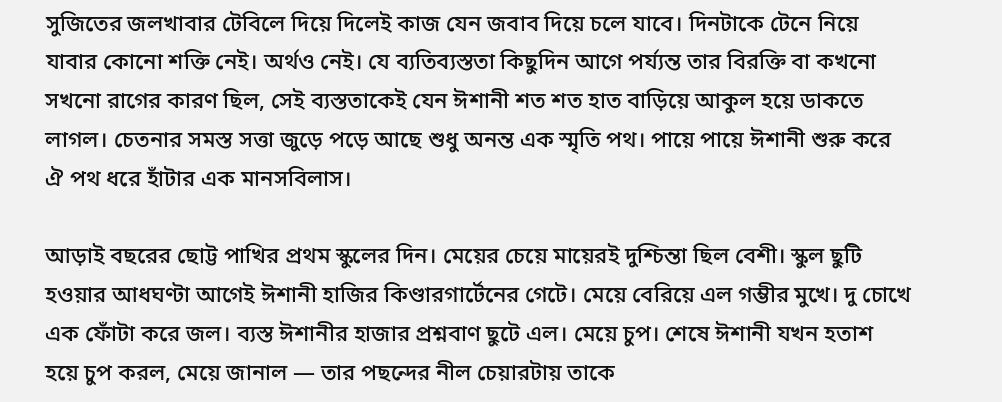সুজিতের জলখাবার টেবিলে দিয়ে দিলেই কাজ যেন জবাব দিয়ে চলে যাবে। দিনটাকে টেনে নিয়ে যাবার কোনো শক্তি নেই। অর্থও নেই। যে ব্যতিব্যস্ততা কিছুদিন আগে পর্য্যন্ত তার বিরক্তি বা কখনো সখনো রাগের কারণ ছিল, সেই ব্যস্ততাকেই যেন ঈশানী শত শত হাত বাড়িয়ে আকুল হয়ে ডাকতে লাগল। চেতনার সমস্ত সত্তা জুড়ে পড়ে আছে শুধু অনন্ত এক স্মৃতি পথ। পায়ে পায়ে ঈশানী শুরু করে ঐ পথ ধরে হাঁটার এক মানসবিলাস।

আড়াই বছরের ছোট্ট পাখির প্রথম স্কুলের দিন। মেয়ের চেয়ে মায়েরই দুশ্চিন্তা ছিল বেশী। স্কুল ছুটি হওয়ার আধঘণ্টা আগেই ঈশানী হাজির কিণ্ডারগার্টেনের গেটে। মেয়ে বেরিয়ে এল গম্ভীর মুখে। দু চোখে এক ফোঁটা করে জল। ব্যস্ত ঈশানীর হাজার প্রশ্নবাণ ছুটে এল। মেয়ে চুপ। শেষে ঈশানী যখন হতাশ হয়ে চুপ করল, মেয়ে জানাল — তার পছন্দের নীল চেয়ারটায় তাকে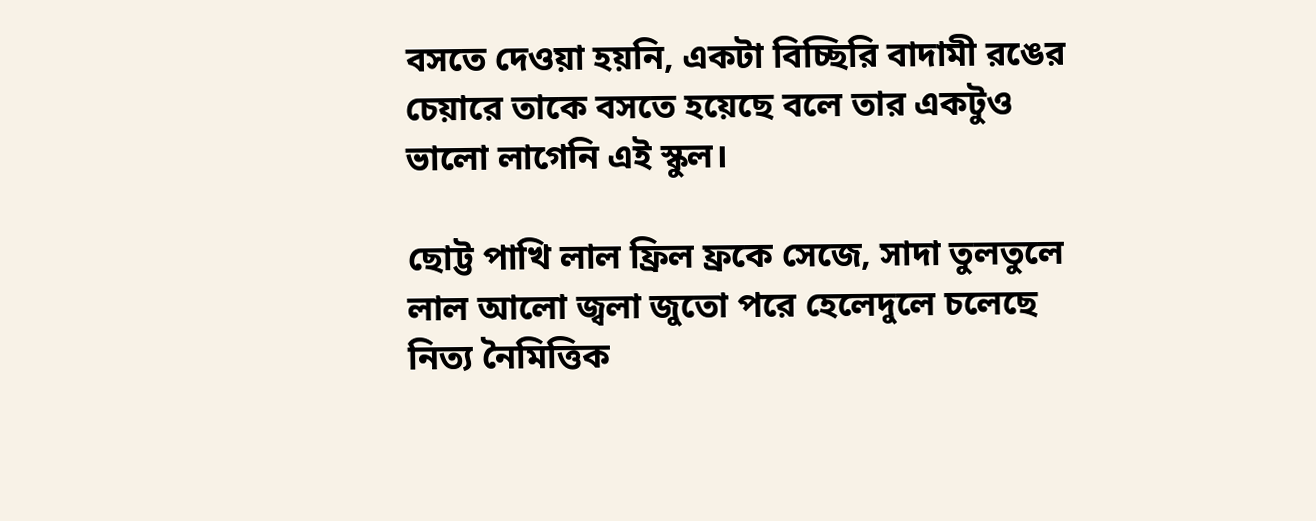বসতে দেওয়া হয়নি, একটা বিচ্ছিরি বাদামী রঙের চেয়ারে তাকে বসতে হয়েছে বলে তার একটুও ভালো লাগেনি এই স্কুল।

ছোট্ট পাখি লাল ফ্রিল ফ্রকে সেজে, সাদা তুলতুলে লাল আলো জ্বলা জুতো পরে হেলেদুলে চলেছে নিত্য নৈমিত্তিক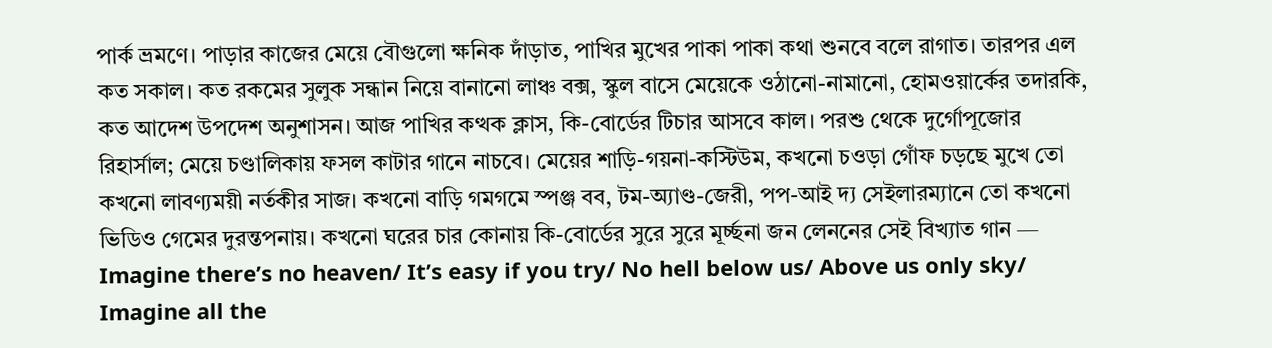পার্ক ভ্রমণে। পাড়ার কাজের মেয়ে বৌগুলো ক্ষনিক দাঁড়াত, পাখির মুখের পাকা পাকা কথা শুনবে বলে রাগাত। তারপর এল কত সকাল। কত রকমের সুলুক সন্ধান নিয়ে বানানো লাঞ্চ বক্স, স্কুল বাসে মেয়েকে ওঠানো-নামানো, হোমওয়ার্কের তদারকি, কত আদেশ উপদেশ অনুশাসন। আজ পাখির কত্থক ক্লাস, কি-বোর্ডের টিচার আসবে কাল। পরশু থেকে দুর্গোপূজোর রিহার্সাল; মেয়ে চণ্ডালিকায় ফসল কাটার গানে নাচবে। মেয়ের শাড়ি-গয়না-কস্টিউম, কখনো চওড়া গোঁফ চড়ছে মুখে তো কখনো লাবণ্যময়ী নর্তকীর সাজ। কখনো বাড়ি গমগমে স্পঞ্জ বব, টম-অ‍্যাণ্ড-জেরী, পপ-আই দ্য সেইলারম্যানে তো কখনো ভিডিও গেমের দুরন্তপনায়। কখনো ঘরের চার কোনায় কি-বোর্ডের সুরে সুরে মূর্চ্ছনা জন লেননের সেই বিখ্যাত গান — Imagine there’s no heaven/ It’s easy if you try/ No hell below us/ Above us only sky/ Imagine all the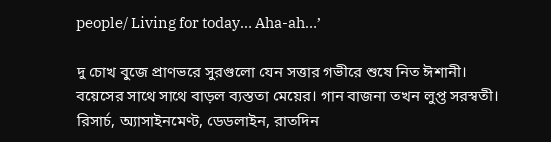people/ Living for today… Aha-ah…’

দু চোখ বুজে প্রাণভরে সুরগুলো যেন সত্তার গভীরে শুষে নিত ঈশানী। বয়েসের সাথে সাথে বাড়ল ব্যস্ততা মেয়ের। গান বাজনা তখন লুপ্ত সরস্বতী। রিসার্চ, অ্যাসাইনমেণ্ট, ডেডলাইন, রাতদিন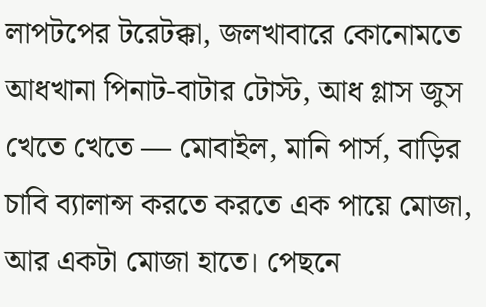লাপটপের টরেটক্কা, জলখাবারে কোনোমতে আধখানা পিনাট-বাটার টোস্ট, আধ গ্লাস জুস খেতে খেতে — মোবাইল, মানি পার্স, বাড়ির চাবি ব্যালান্স করতে করতে এক পায়ে মোজা, আর একটা মোজা হাতে। পেছনে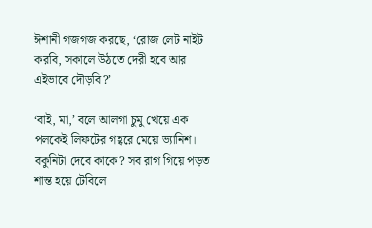ঈশানী গজগজ করছে, ‘রোজ লেট নাইট করবি, সকালে উঠতে দেরী হবে আর এইভাবে দৌড়বি?’

‘বাই, মা,’ বলে আলগা চুমু খেয়ে এক পলকেই লিফটের গহ্বরে মেয়ে ভ্যানিশ। বকুনিটা দেবে কাকে? সব রাগ গিয়ে পড়ত শান্ত হয়ে টেবিলে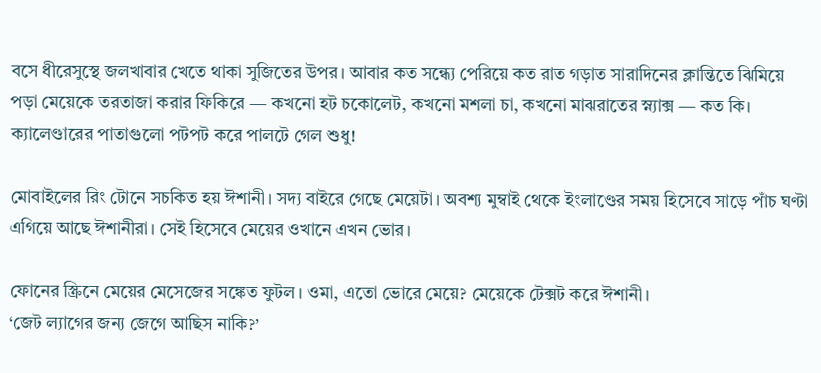বসে ধীরেসুস্থে জলখাবার খেতে থাকা সুজিতের উপর। আবার কত সন্ধ্যে পেরিয়ে কত রাত গড়াত সারাদিনের ক্লান্তিতে ঝিমিয়ে পড়া মেয়েকে তরতাজা করার ফিকিরে — কখনো হট চকোলেট, কখনো মশলা চা, কখনো মাঝরাতের স্ন্যাক্স — কত কি। ক্যালেণ্ডারের পাতাগুলো পটপট করে পালটে গেল শুধু!

মোবাইলের রিং টোনে সচকিত হয় ঈশানী। সদ্য বাইরে গেছে মেয়েটা। অবশ্য মুম্বাই থেকে ইংলাণ্ডের সময় হিসেবে সাড়ে পাঁচ ঘণ্টা এগিয়ে আছে ঈশানীরা। সেই হিসেবে মেয়ের ওখানে এখন ভোর।

ফোনের স্ক্রিনে মেয়ের মেসেজের সঙ্কেত ফুটল। ওমা, এতো ভোরে মেয়ে? মেয়েকে টেক্সট করে ঈশানী।
‘জেট ল্যাগের জন্য জেগে আছিস নাকি?’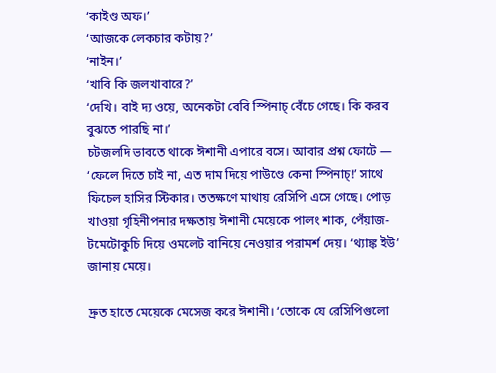‘কাইণ্ড অফ।’
‘আজকে লেকচার কটায়?’
‘নাইন।’
‘খাবি কি জলখাবারে?’
‘দেখি। বাই দ্য ওয়ে, অনেকটা বেবি স্পিনাচ্ বেঁচে গেছে। কি করব বুঝতে পারছি না।’
চটজলদি ভাবতে থাকে ঈশানী এপারে বসে। আবার প্রশ্ন ফোটে — ‘ফেলে দিতে চাই না, এত দাম দিয়ে পাউণ্ডে কেনা স্পিনাচ্!’ সাথে ফিচেল হাসির স্টিকার। ততক্ষণে মাথায় রেসিপি এসে গেছে। পোড় খাওয়া গৃহিনীপনার দক্ষতায় ঈশানী মেয়েকে পালং শাক, পেঁয়াজ-টমেটোকুচি দিয়ে ওমলেট বানিয়ে নেওয়ার পরামর্শ দেয়। ‘থ্যাঙ্ক ইউ’ জানায় মেয়ে।

দ্রুত হাতে মেয়েকে মেসেজ করে ঈশানী। ‘তোকে যে রেসিপিগুলো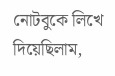নোটবুকে লিখে দিয়েছিলাম,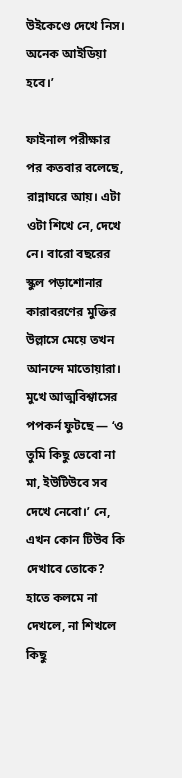উইকেণ্ডে দেখে নিস। অনেক আইডিয়া হবে।’

ফাইনাল পরীক্ষার পর কতবার বলেছে, রান্নাঘরে আয়। এটা ওটা শিখে নে, দেখে নে। বারো বছরের স্কুল পড়াশোনার কারাবরণের মুক্তির উল্লাসে মেয়ে তখন আনন্দে মাতোয়ারা। মুখে আত্মবিশ্বাসের পপকর্ন ফুটছে — ‘ও তুমি কিছু ভেবো না মা, ইউটিউবে সব দেখে নেবো।’ নে, এখন কোন টিউব কি দেখাবে তোকে? হাতে কলমে না দেখলে, না শিখলে কিছু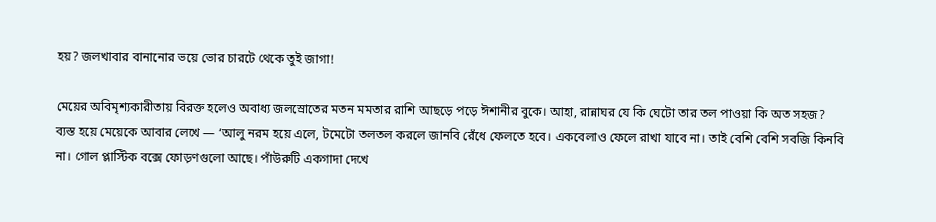হয়? জলখাবার বানানোর ভয়ে ভোর চারটে থেকে তুই জাগা!

মেয়ের অবিমৃশ্যকারীতায় বিরক্ত হলেও অবাধ্য জলস্রোতের মতন মমতার রাশি আছড়ে পড়ে ঈশানীর বুকে। আহা, রান্নাঘর যে কি ঘেটো তার তল পাওয়া কি অত সহজ? ব্যস্ত হয়ে মেয়েকে আবার লেখে — ‘আলু নরম হয়ে এলে, টমেটো তলতল করলে জানবি রেঁধে ফেলতে হবে। একবেলাও ফেলে রাখা যাবে না। তাই বেশি বেশি সবজি কিনবি না। গোল প্লাস্টিক বক্সে ফোড়ণগুলো আছে। পাঁউরুটি একগাদা দেখে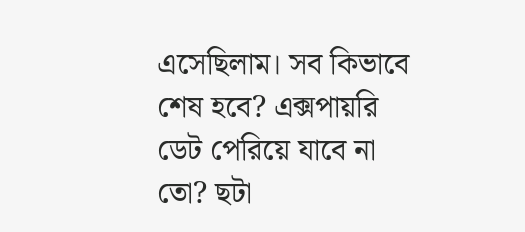এসেছিলাম। সব কিভাবে শেষ হবে? এক্সপায়রি ডেট পেরিয়ে যাবে না তো? ছটা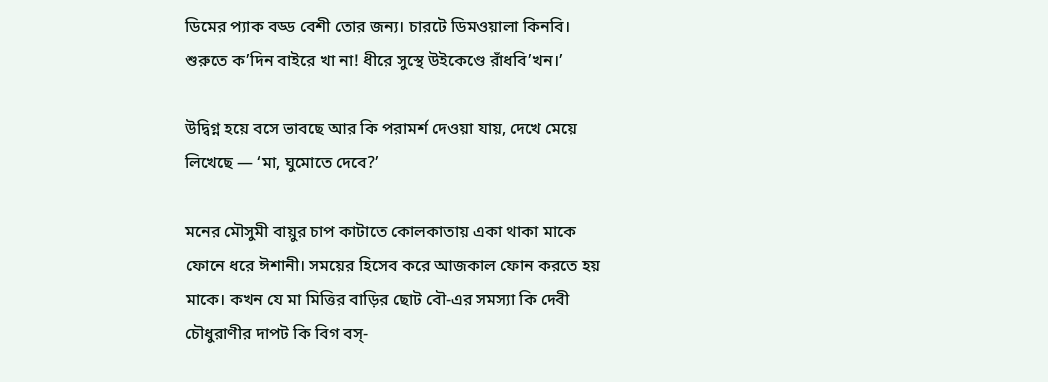ডিমের প্যাক বড্ড বেশী তোর জন্য। চারটে ডিমওয়ালা কিনবি। শুরুতে ক’দিন বাইরে খা না! ধীরে সুস্থে উইকেণ্ডে রাঁধবি’খন।’

উদ্বিগ্ন হয়ে বসে ভাবছে আর কি পরামর্শ দেওয়া যায়, দেখে মেয়ে লিখেছে — ‘মা, ঘুমোতে দেবে?’

মনের মৌসুমী বায়ুর চাপ কাটাতে কোলকাতায় একা থাকা মাকে ফোনে ধরে ঈশানী। সময়ের হিসেব করে আজকাল ফোন করতে হয় মাকে। কখন যে মা মিত্তির বাড়ির ছোট বৌ-এর সমস্যা কি দেবী চৌধুরাণীর দাপট কি বিগ বস্-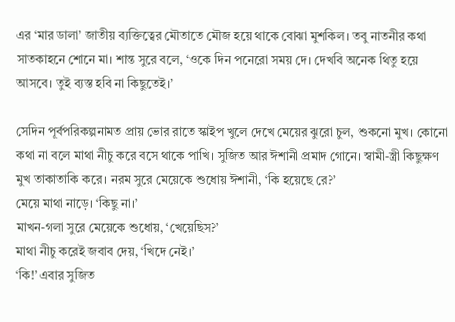এর ‘মার ডালা’ জাতীয় ব্যক্তিত্বের মৌতাতে মৌজ হয়ে থাকে বোঝা মুশকিল। তবু নাতনীর কথা সাতকাহনে শোনে মা। শান্ত সুরে বলে, ‘ওকে দিন পনেরো সময় দে। দেখবি অনেক থিতু হয়ে আসবে। তুই ব্যস্ত হবি না কিছুতেই।’

সেদিন পূর্বপরিকল্পনামত প্রায় ভোর রাতে স্কাইপ খুলে দেখে মেয়ের ঝুরো চুল, শুকনো মুখ। কোনো কথা না বলে মাথা নীচু করে বসে থাকে পাখি। সুজিত আর ঈশানী প্রমাদ গোনে। স্বামী-স্ত্রী কিছুক্ষণ মুখ তাকাতাকি করে। নরম সুরে মেয়েকে শুধোয় ঈশানী, ‘কি হয়েছে রে?’
মেয়ে মাথা নাড়ে। ‘কিছু না।’
মাখন-গলা সুরে মেয়েকে শুধোয়, ‘খেয়েছিস?’
মাথা নীচু করেই জবাব দেয়, ‘খিদে নেই।’
‘কি!’ এবার সুজিত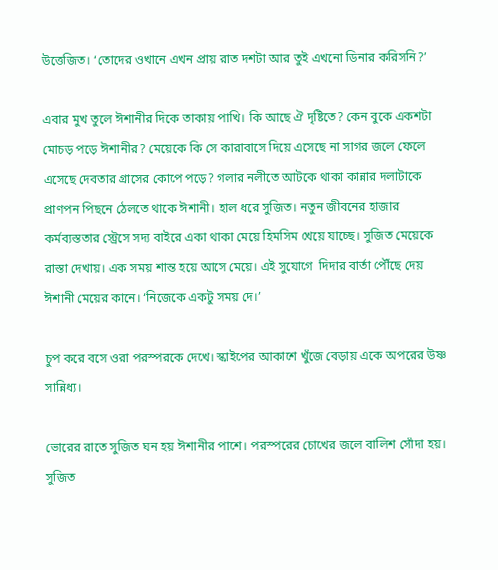উত্তেজিত। ‘তোদের ওখানে এখন প্রায় রাত দশটা আর তুই এখনো ডিনার করিসনি?’

এবার মুখ তুলে ঈশানীর দিকে তাকায় পাখি। কি আছে ঐ দৃষ্টিতে? কেন বুকে একশটা মোচড় পড়ে ঈশানীর? মেয়েকে কি সে কারাবাসে দিয়ে এসেছে না সাগর জলে ফেলে এসেছে দেবতার গ্রাসের কোপে পড়ে? গলার নলীতে আটকে থাকা কান্নার দলাটাকে প্রাণপন পিছনে ঠেলতে থাকে ঈশানী। হাল ধরে সুজিত। নতুন জীবনের হাজার কর্মব‍্যস্ততার স্ট্রেসে সদ‍্য বাইরে একা থাকা মেয়ে হিমসিম খেয়ে যাচ্ছে। সুজিত মেয়েকে রাস্তা দেখায়। এক সময় শান্ত হয়ে আসে মেয়ে। এই সুযোগে  দিদার বার্তা পৌঁছে দেয় ঈশানী মেয়ের কানে। ‘নিজেকে একটু সময় দে।’

চুপ করে বসে ওরা পরস্পরকে দেখে। স্কাইপের আকাশে খুঁজে বেড়ায় একে অপরের উষ্ণ সান্নিধ্য।

ভোরের রাতে সুজিত ঘন হয় ঈশানীর পাশে। পরস্পরের চোখের জলে বালিশ সোঁদা হয়। সুজিত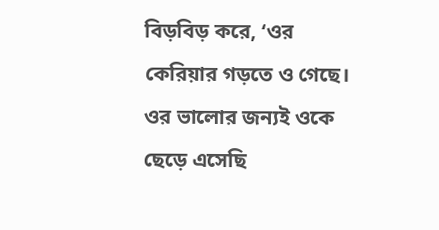বিড়বিড় করে, ‘ওর কেরিয়ার গড়তে ও গেছে। ওর ভালোর জন্যই ওকে ছেড়ে এসেছি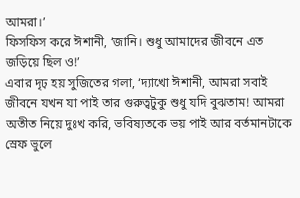আমরা।’
ফিসফিস করে ঈশানী, ‘জানি। শুধু আমাদের জীবনে এত জড়িয়ে ছিল ও!’
এবার দৃঢ় হয় সুজিতের গলা, ‘দ্যাখো ঈশানী, আমরা সবাই জীবনে যখন যা পাই তার গুরুত্বটুকু শুধু যদি বুঝতাম! আমরা অতীত নিয়ে দুঃখ করি, ভবিষ্যতকে ভয় পাই আর বর্তমানটাকে স্রেফ ভুলে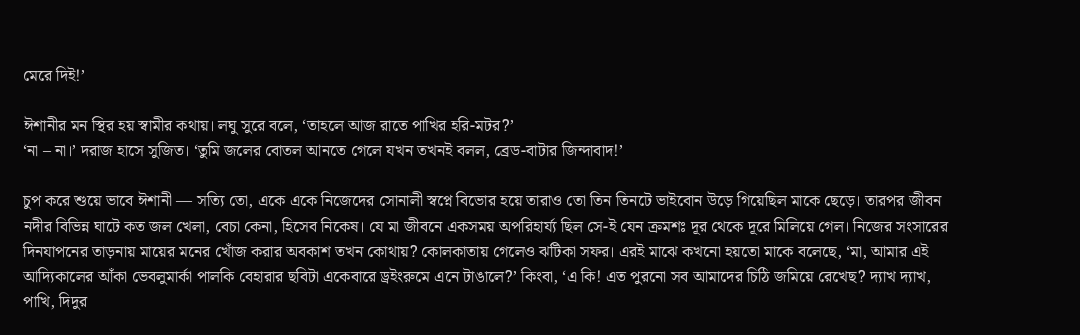মেরে দিই!’

ঈশানীর মন স্থির হয় স্বামীর কথায়। লঘু সুরে বলে, ‘তাহলে আজ রাতে পাখির হরি-মটর?’
‘না – না।’ দরাজ হাসে সুজিত। ‘তুমি জলের বোতল আনতে গেলে যখন তখনই বলল, ব্রেড-বাটার জিন্দাবাদ!’

চুপ করে শুয়ে ভাবে ঈশানী — সত্যি তো, একে একে নিজেদের সোনালী স্বপ্নে বিভোর হয়ে তারাও তো তিন তিনটে ভাইবোন উড়ে গিয়েছিল মাকে ছেড়ে। তারপর জীবন নদীর বিভিন্ন ঘাটে কত জল খেলা, বেচা কেনা, হিসেব নিকেষ। যে মা জীবনে একসময় অপরিহার্য্য ছিল সে-ই যেন ক্রমশঃ দূর থেকে দূরে মিলিয়ে গেল। নিজের সংসারের দিনযাপনের তাড়নায় মায়ের মনের খোঁজ করার অবকাশ তখন কোথায়? কোলকাতায় গেলেও ঝটিকা সফর। এরই মাঝে কখনো হয়তো মাকে বলেছে, ‘মা, আমার এই আদ্যিকালের আঁকা ভেবলুমার্কা পালকি বেহারার ছবিটা একেবারে ড্রইংরুমে এনে টাঙালে?’ কিংবা, ‘এ কি! এত পুরনো সব আমাদের চিঠি জমিয়ে রেখেছ? দ্যাখ দ্যাখ, পাখি, দিদুর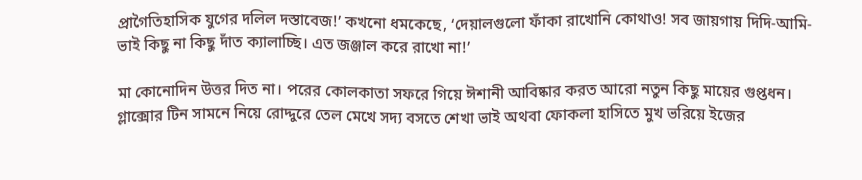প্রাগৈতিহাসিক যুগের দলিল দস্তাবেজ!’ কখনো ধমকেছে, ‘দেয়ালগুলো ফাঁকা রাখোনি কোথাও! সব জায়গায় দিদি-আমি-ভাই কিছু না কিছু দাঁত ক‍্যালাচ্ছি। এত জঞ্জাল করে রাখো না!’

মা কোনোদিন উত্তর দিত না। পরের কোলকাতা সফরে গিয়ে ঈশানী আবিষ্কার করত আরো নতুন কিছু মায়ের গুপ্তধন। গ্লাক্সোর টিন সামনে নিয়ে রোদ্দুরে তেল মেখে সদ্য বসতে শেখা ভাই অথবা ফোকলা হাসিতে মুখ ভরিয়ে ইজের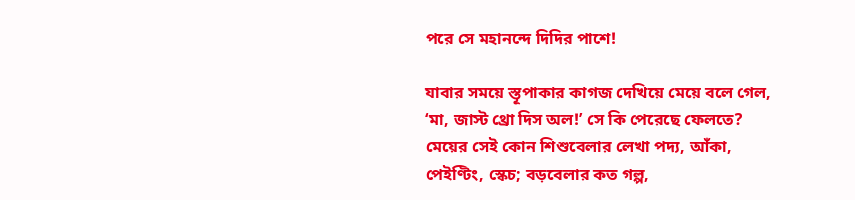পরে সে মহানন্দে দিদির পাশে!

যাবার সময়ে স্তূপাকার কাগজ দেখিয়ে মেয়ে বলে গেল, ‘মা, জাস্ট থ্রো দিস অল!’ সে কি পেরেছে ফেলতে? মেয়ের সেই কোন শিশুবেলার লেখা পদ্য, আঁকা, পেইণ্টিং, স্কেচ; বড়বেলার কত গল্প,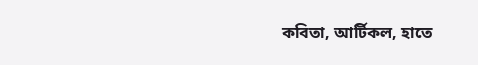কবিতা, আর্টিকল, হাতে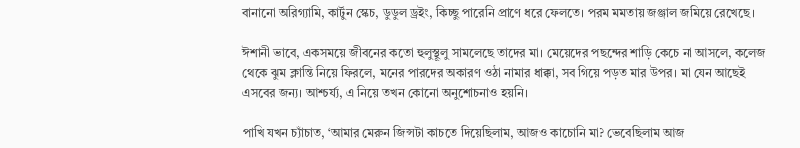বানানো অরিগ্যামি, কার্টুন স্কেচ, ডুডুল ড্রইং, কিচ্ছু পারেনি প্রাণে ধরে ফেলতে। পরম মমতায় জঞ্জাল জমিয়ে রেখেছে।

ঈশানী ভাবে, একসময়ে জীবনের কতো হুলুস্থূলু সামলেছে তাদের মা। মেয়েদের পছন্দের শাড়ি কেচে না আসলে, কলেজ থেকে ঝুম ক্লান্তি নিয়ে ফিরলে, মনের পারদের অকারণ ওঠা নামার ধাক্কা, সব গিয়ে পড়ত মার উপর। মা যেন আছেই এসবের জন্য। আশ্চর্য্য, এ নিয়ে তখন কোনো অনুশোচনাও হয়নি।

পাখি যখন চ্যাঁচাত, ‘আমার মেরুন জিন্সটা কাচতে দিয়েছিলাম, আজও কাচোনি মা? ভেবেছিলাম আজ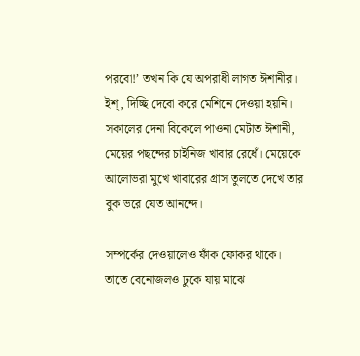পরবো!’ তখন কি যে অপরাধী লাগত ঈশানীর। ইশ্, দিচ্ছি দেবো করে মেশিনে দেওয়া হয়নি। সকালের দেনা বিকেলে পাওনা মেটাত ঈশানী, মেয়ের পছন্দের চাইনিজ খাবার রেধেঁ। মেয়েকে আলোভরা মুখে খাবারের গ্রাস তুলতে দেখে তার বুক ভরে যেত আনন্দে।

সম্পর্কের দেওয়ালেও ফাঁক ফোকর থাকে। তাতে বেনোজলও ঢুকে যায় মাঝে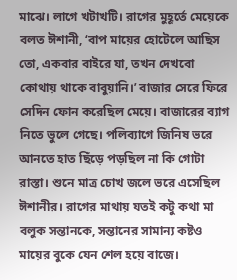মাঝে। লাগে খটাখটি। রাগের মুহূর্তে মেয়েকে বলত ঈশানী, ‘বাপ মায়ের হোটেলে আছিস তো, একবার বাইরে যা, তখন দেখবো কোথায় থাকে বাবুয়ানি।’ বাজার সেরে ফিরে সেদিন ফোন করেছিল মেয়ে। বাজারের ব্যাগ নিতে ভুলে গেছে। পলিব্যাগে জিনিষ ভরে আনতে হাত ছিঁড়ে পড়ছিল না কি গোটা রাস্তা। শুনে মাত্র চোখ জলে ভরে এসেছিল ঈশানীর। রাগের মাথায় যতই কটু কথা মা বলুক সন্তানকে, সন্তানের সামান‍্য কষ্টও মায়ের বুকে যেন শেল হয়ে বাজে।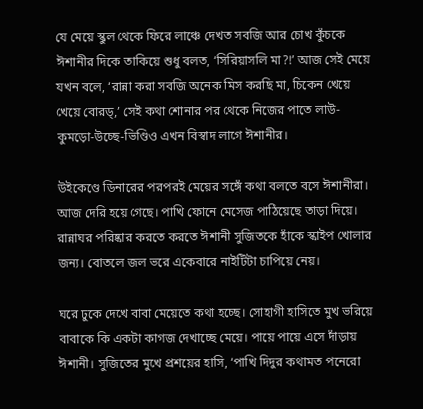যে মেয়ে স্কুল থেকে ফিরে লাঞ্চে দেখত সবজি আর চোখ কুঁচকে ঈশানীর দিকে তাকিয়ে শুধু বলত, ‘সিরিয়াসলি মা?!’ আজ সেই মেয়ে যখন বলে, ‘রান্না করা সবজি অনেক মিস করছি মা, চিকেন খেয়ে খেয়ে বোরড্,’ সেই কথা শোনার পর থেকে নিজের পাতে লাউ-কুমড়ো-উচ্ছে-ভিণ্ডিও এখন বিস্বাদ লাগে ঈশানীর।

উইকেণ্ডে ডিনারের পরপরই মেয়ের সঙ্গেঁ কথা বলতে বসে ঈশানীরা। আজ দেরি হয়ে গেছে। পাখি ফোনে মেসেজ পাঠিয়েছে তাড়া দিয়ে। রান্নাঘর পরিষ্কার করতে করতে ঈশানী সুজিতকে হাঁকে স্কাইপ খোলার জন্য। বোতলে জল ভরে একেবারে নাইটিটা চাপিয়ে নেয়।

ঘরে ঢুকে দেখে বাবা মেয়েতে কথা হচ্ছে। সোহাগী হাসিতে মুখ ভরিয়ে বাবাকে কি একটা কাগজ দেখাচ্ছে মেয়ে। পায়ে পায়ে এসে দাঁড়ায় ঈশানী। সুজিতের মুখে প্রশয়ের হাসি, ‘পাখি দিদুর কথামত পনেরো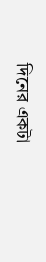দিনের একটা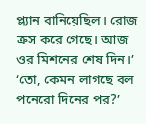প্ল্যান বানিয়েছিল। রোজ ক্রস করে গেছে। আজ ওর মিশনের শেষ দিন।’
‘তো, কেমন লাগছে বল পনেরো দিনের পর?’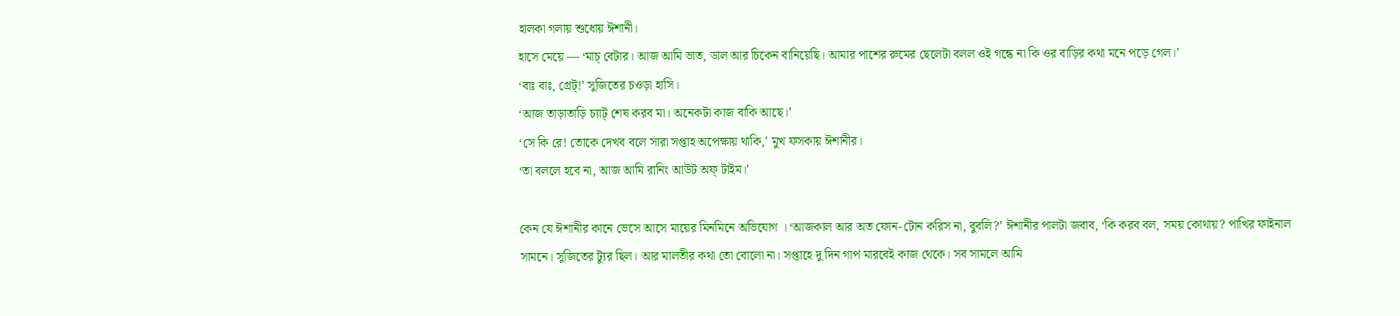হালকা গলায় শুধোয় ঈশানী।
হাসে মেয়ে — ‘মাচ্ বেটার। আজ আমি ভাত, ডাল আর চিকেন বানিয়েছি। আমার পাশের রুমের ছেলেটা বলল ওই গন্ধে না কি ওর বাড়ির কথা মনে পড়ে গেল।’
‘বাঃ বাঃ, গ্রেট্!’ সুজিতের চওড়া হাসি।
‘আজ তাড়াতাড়ি চ্যাট্ শেষ করব মা। অনেকটা কাজ বাকি আছে।’
‘সে কি রে! তোকে দেখব বলে সারা সপ্তাহ অপেক্ষায় থাকি,’ মুখ ফসকায় ঈশানীর।
‘তা বললে হবে না, আজ আমি রানিং আউট অফ্ টাইম।’

কেন যে ঈশানীর কানে ভেসে আসে মায়ের মিনমিনে অভিযোগ । ‘আজকাল আর অত ফোন-টোন করিস না, বুবলি?’ ঈশানীর পালটা জবাব, ‘কি করব বল, সময় কোথায়? পাখির ফাইনাল সামনে। সুজিতের ট্যুর ছিল। আর মালতীর কথা তো বোলো না। সপ্তাহে দু দিন গাপ মারবেই কাজ থেকে। সব সামলে আমি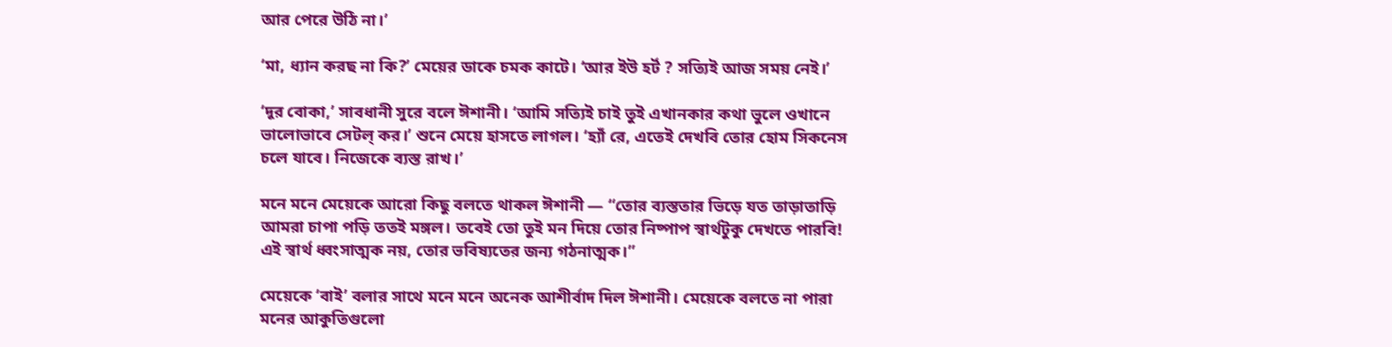আর পেরে উঠি না।’

‘মা, ধ‍্যান করছ না কি?’ মেয়ের ডাকে চমক কাটে। ‘আর ইউ হর্ট ? সত্যিই আজ সময় নেই।’

‘দূর বোকা,’ সাবধানী সুরে বলে ঈশানী। ‘আমি সত্যিই চাই তুই এখানকার কথা ভুলে ওখানে ভালোভাবে সেটল্ কর।’ শুনে মেয়ে হাসতে লাগল। ‘হ্যাঁ রে, এতেই দেখবি তোর হোম সিকনেস চলে যাবে। নিজেকে ব্যস্ত রাখ।’

মনে মনে মেয়েকে আরো কিছু বলতে থাকল ঈশানী — “তোর ব্যস্ততার ভিড়ে যত তাড়াতাড়ি আমরা চাপা পড়ি ততই মঙ্গল। তবেই তো তুই মন দিয়ে তোর নিষ্পাপ স্বার্থটুকু দেখতে পারবি! এই স্বার্থ ধ্বংসাত্মক নয়, তোর ভবিষ্যতের জন্য গঠনাত্মক।”

মেয়েকে ‘বাই’ বলার সাথে মনে মনে অনেক আশীর্বাদ দিল ঈশানী। মেয়েকে বলতে না পারা মনের আকুতিগুলো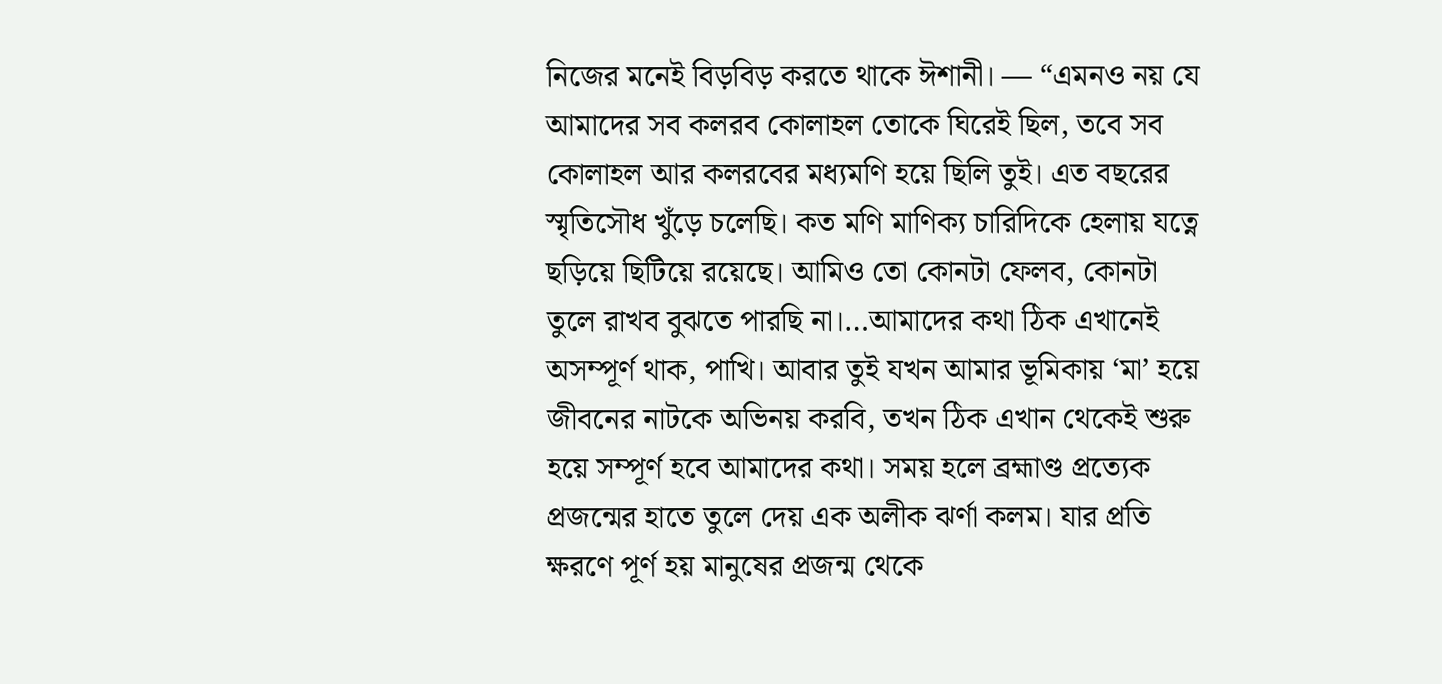নিজের মনেই বিড়বিড় করতে থাকে ঈশানী। — “এমনও নয় যে আমাদের সব কলরব কোলাহল তোকে ঘিরেই ছিল, তবে সব কোলাহল আর কলরবের মধ্যমণি হয়ে ছিলি তুই। এত বছরের স্মৃতিসৌধ খুঁড়ে চলেছি। কত মণি মাণিক্য চারিদিকে হেলায় যত্নে ছড়িয়ে ছিটিয়ে রয়েছে। আমিও তো কোনটা ফেলব, কোনটা তুলে রাখব বুঝতে পারছি না।…আমাদের কথা ঠিক এখানেই অসম্পূর্ণ থাক, পাখি। আবার তুই যখন আমার ভূমিকায় ‘মা’ হয়ে জীবনের নাটকে অভিনয় করবি, তখন ঠিক এখান থেকেই শুরু হয়ে সম্পূর্ণ হবে আমাদের কথা। সময় হলে ব্রহ্মাণ্ড প্রত্যেক প্রজন্মের হাতে তুলে দেয় এক অলীক ঝর্ণা কলম। যার প্রতি ক্ষরণে পূর্ণ হয় মানুষের প্রজন্ম থেকে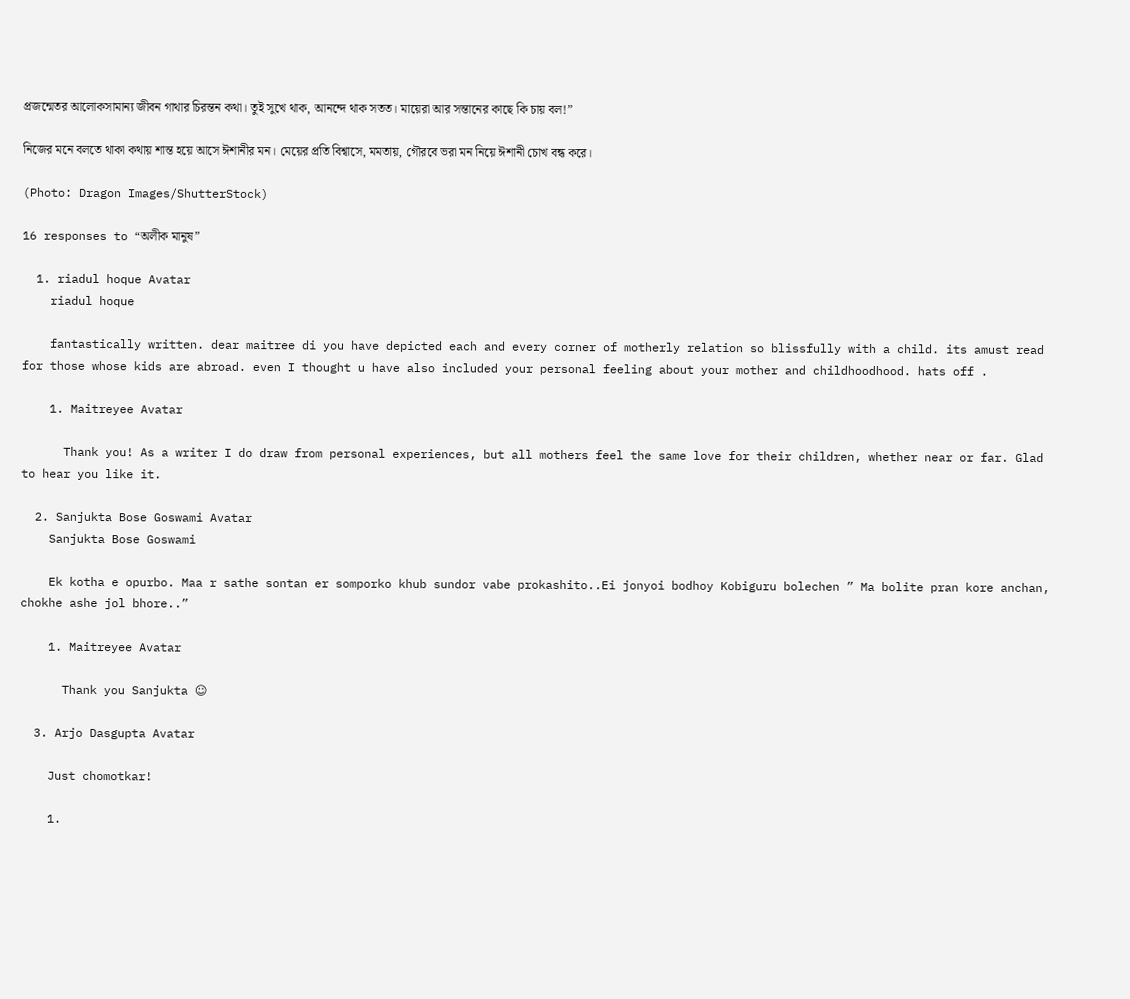প্রজন্মেতর আলোকসামান্য জীবন গাথার চিরন্তন কথা। তুই সুখে থাক, আনন্দে থাক সতত। মায়েরা আর সন্তানের কাছে কি চায় বল!”

নিজের মনে বলতে থাকা কথায় শান্ত হয়ে আসে ঈশানীর মন। মেয়ের প্রতি বিশ্বাসে, মমতায়, গৌরবে ভরা মন নিয়ে ঈশানী চোখ বন্ধ করে।

(Photo: Dragon Images/ShutterStock)

16 responses to “অলীক মানুষ”

  1. riadul hoque Avatar
    riadul hoque

    fantastically written. dear maitree di you have depicted each and every corner of motherly relation so blissfully with a child. its amust read for those whose kids are abroad. even I thought u have also included your personal feeling about your mother and childhoodhood. hats off .

    1. Maitreyee Avatar

      Thank you! As a writer I do draw from personal experiences, but all mothers feel the same love for their children, whether near or far. Glad to hear you like it.

  2. Sanjukta Bose Goswami Avatar
    Sanjukta Bose Goswami

    Ek kotha e opurbo. Maa r sathe sontan er somporko khub sundor vabe prokashito..Ei jonyoi bodhoy Kobiguru bolechen ” Ma bolite pran kore anchan, chokhe ashe jol bhore..”

    1. Maitreyee Avatar

      Thank you Sanjukta ☺

  3. Arjo Dasgupta Avatar

    Just chomotkar!

    1.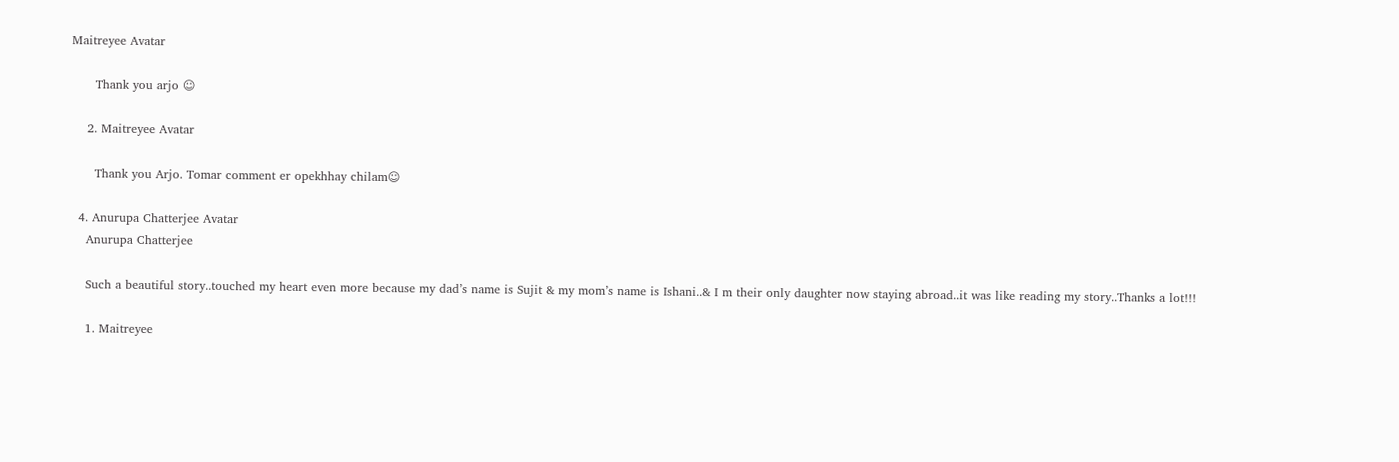Maitreyee Avatar

      Thank you arjo ☺

    2. Maitreyee Avatar

      Thank you Arjo. Tomar comment er opekhhay chilam☺

  4. Anurupa Chatterjee Avatar
    Anurupa Chatterjee

    Such a beautiful story..touched my heart even more because my dad’s name is Sujit & my mom’s name is Ishani..& I m their only daughter now staying abroad..it was like reading my story..Thanks a lot!!!

    1. Maitreyee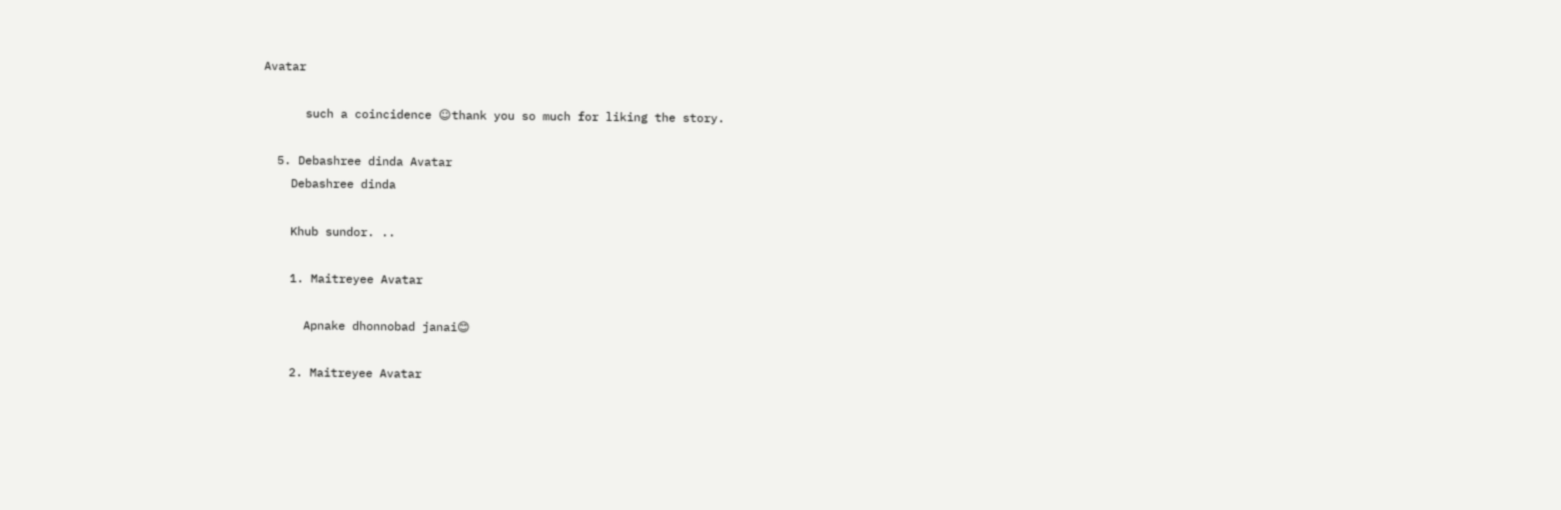Avatar

      such a coincidence ☺thank you so much for liking the story.

  5. Debashree dinda Avatar
    Debashree dinda

    Khub sundor. ..

    1. Maitreyee Avatar

      Apnake dhonnobad janai😊

    2. Maitreyee Avatar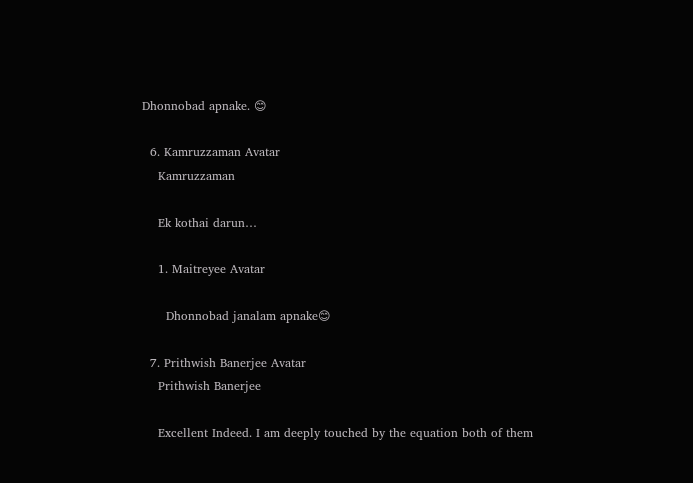Dhonnobad apnake. 😊

  6. Kamruzzaman Avatar
    Kamruzzaman

    Ek kothai darun…

    1. Maitreyee Avatar

      Dhonnobad janalam apnake😊

  7. Prithwish Banerjee Avatar
    Prithwish Banerjee

    Excellent Indeed. I am deeply touched by the equation both of them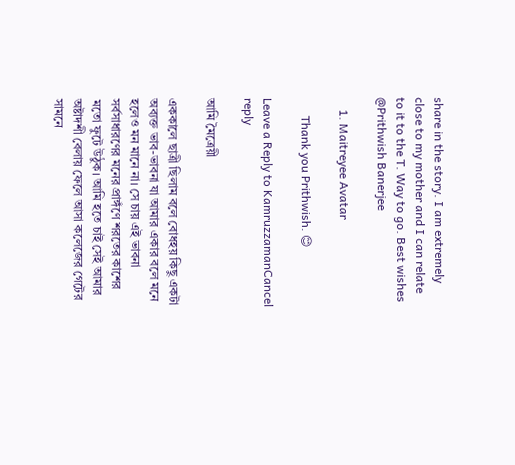share in the story. I am extremely close to my mother and I can relate to it to the T. Way to go. Best wishes @Prithwish Banerjee

    1. Maitreyee Avatar

      Thank you Prithwish. 😊

Leave a Reply to KamruzzamanCancel reply

আমি মৈত্রেয়ী

এককালে ছাত্রী ছিলাম বলে বোধহয় কিছু একটা অব‍্যক্ত ভাব-ভাবনা যা আমার একার বলে মনে হলেও মন মানে না। সে চায় এই ভাবনা সর্বসাধারণের মনের প্রাঙ্গঁণে শরতের কাশের মতো ফুটে উঠুক। আমি হতে চাই সেই আমার অষ্টাদশী বেলায় ফেলে আসা কলেজের গেটের সামনে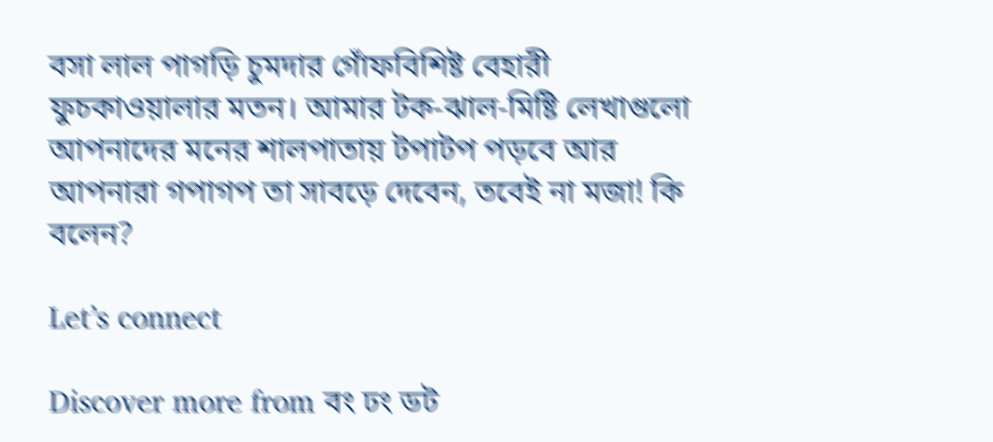বসা লাল পাগড়ি চুমদার গোঁফবিশিষ্ট বেহারী ফুচকাওয়ালার মতন। আমার টক-ঝাল-মিষ্টি লেখাগুলো আপনাদের মনের শালপাতায় টপাটপ পড়বে আর আপনারা গপাগপ তা সাবড়ে দেবেন, তবেই না মজা! কি বলেন?

Let’s connect

Discover more from বং ঢং ডট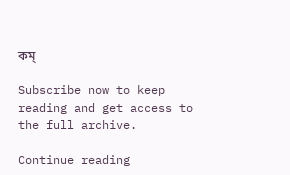কম্

Subscribe now to keep reading and get access to the full archive.

Continue reading